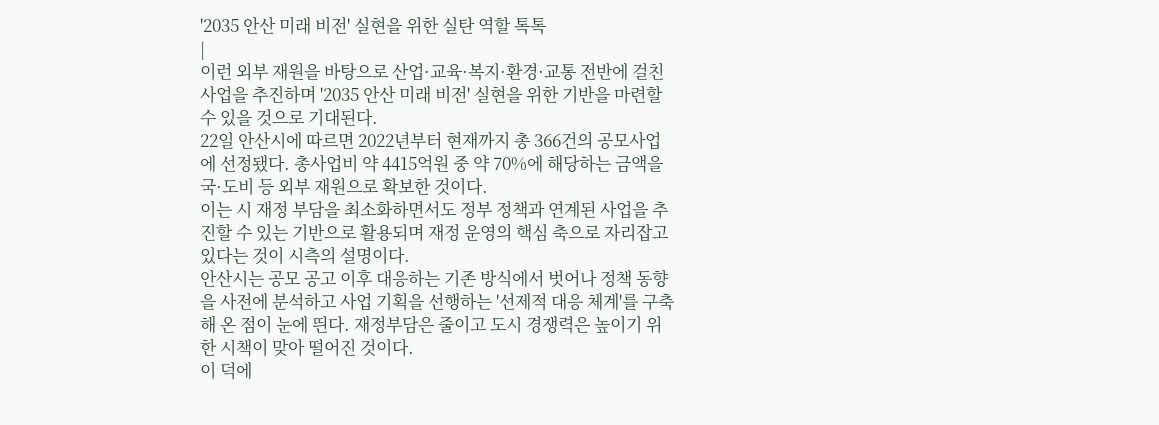'2035 안산 미래 비전' 실현을 위한 실탄 역할 톡톡
|
이런 외부 재원을 바탕으로 산업·교육·복지·환경·교통 전반에 걸친 사업을 추진하며 '2035 안산 미래 비전' 실현을 위한 기반을 마련할 수 있을 것으로 기대된다.
22일 안산시에 따르면 2022년부터 현재까지 총 366건의 공모사업에 선정됐다. 총사업비 약 4415억원 중 약 70%에 해당하는 금액을 국·도비 등 외부 재원으로 확보한 것이다.
이는 시 재정 부담을 최소화하면서도 정부 정책과 연계된 사업을 추진할 수 있는 기반으로 활용되며 재정 운영의 핵심 축으로 자리잡고 있다는 것이 시측의 설명이다.
안산시는 공모 공고 이후 대응하는 기존 방식에서 벗어나 정책 동향을 사전에 분석하고 사업 기획을 선행하는 '선제적 대응 체계'를 구축해 온 점이 눈에 띈다. 재정부담은 줄이고 도시 경쟁력은 높이기 위한 시책이 맞아 떨어진 것이다.
이 덕에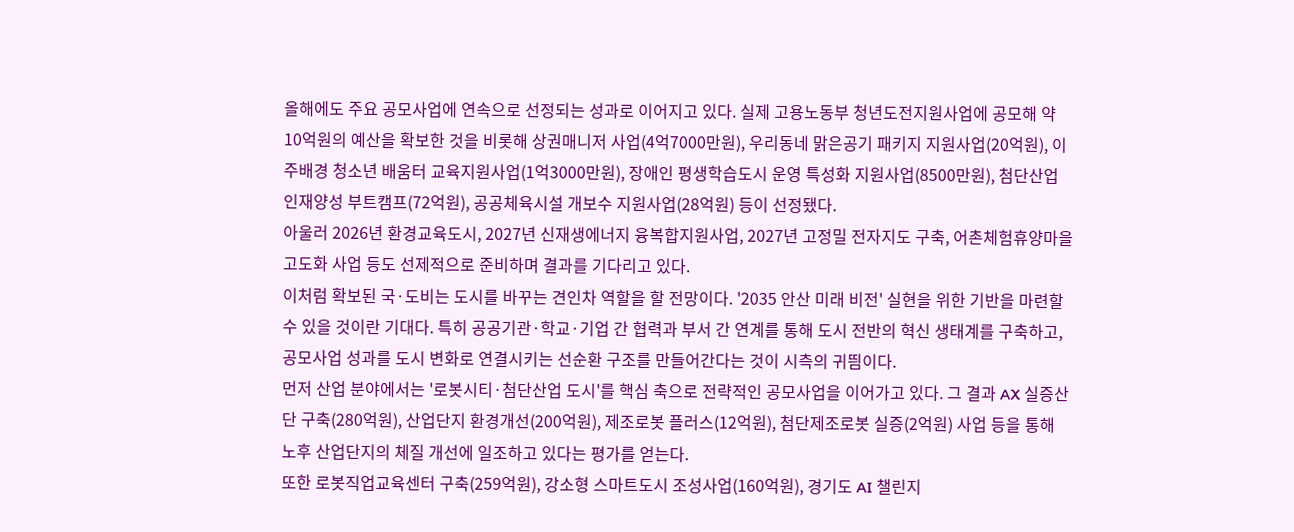올해에도 주요 공모사업에 연속으로 선정되는 성과로 이어지고 있다. 실제 고용노동부 청년도전지원사업에 공모해 약 10억원의 예산을 확보한 것을 비롯해 상권매니저 사업(4억7000만원), 우리동네 맑은공기 패키지 지원사업(20억원), 이주배경 청소년 배움터 교육지원사업(1억3000만원), 장애인 평생학습도시 운영 특성화 지원사업(8500만원), 첨단산업 인재양성 부트캠프(72억원), 공공체육시설 개보수 지원사업(28억원) 등이 선정됐다.
아울러 2026년 환경교육도시, 2027년 신재생에너지 융복합지원사업, 2027년 고정밀 전자지도 구축, 어촌체험휴양마을 고도화 사업 등도 선제적으로 준비하며 결과를 기다리고 있다.
이처럼 확보된 국·도비는 도시를 바꾸는 견인차 역할을 할 전망이다. '2035 안산 미래 비전' 실현을 위한 기반을 마련할 수 있을 것이란 기대다. 특히 공공기관·학교·기업 간 협력과 부서 간 연계를 통해 도시 전반의 혁신 생태계를 구축하고, 공모사업 성과를 도시 변화로 연결시키는 선순환 구조를 만들어간다는 것이 시측의 귀띔이다.
먼저 산업 분야에서는 '로봇시티·첨단산업 도시'를 핵심 축으로 전략적인 공모사업을 이어가고 있다. 그 결과 AX 실증산단 구축(280억원), 산업단지 환경개선(200억원), 제조로봇 플러스(12억원), 첨단제조로봇 실증(2억원) 사업 등을 통해 노후 산업단지의 체질 개선에 일조하고 있다는 평가를 얻는다.
또한 로봇직업교육센터 구축(259억원), 강소형 스마트도시 조성사업(160억원), 경기도 AI 챌린지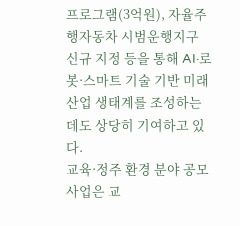프로그램(3억원), 자율주행자동차 시범운행지구 신규 지정 등을 통해 AI·로봇·스마트 기술 기반 미래 산업 생태계를 조성하는 데도 상당히 기여하고 있다.
교육·정주 환경 분야 공모사업은 교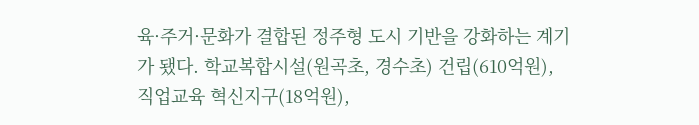육·주거·문화가 결합된 정주형 도시 기반을 강화하는 계기가 됐다. 학교복합시설(원곡초, 경수초) 건립(610억원), 직업교육 혁신지구(18억원),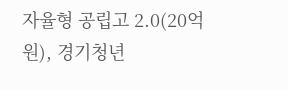자율형 공립고 2.0(20억원), 경기청년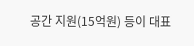공간 지원(15억원) 등이 대표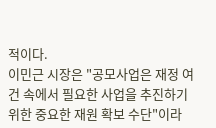적이다.
이민근 시장은 "공모사업은 재정 여건 속에서 필요한 사업을 추진하기 위한 중요한 재원 확보 수단"이라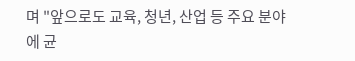며 "앞으로도 교육, 청년, 산업 등 주요 분야에 균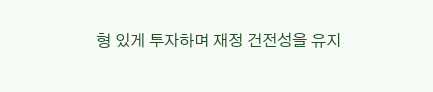형 있게 투자하며 재정 건전성을 유지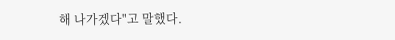해 나가겠다"고 말했다.